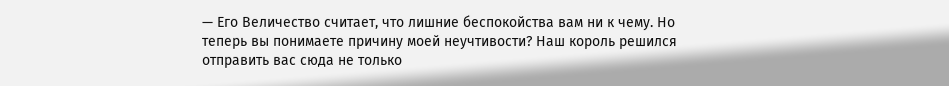— Его Величество считает, что лишние беспокойства вам ни к чему. Но теперь вы понимаете причину моей неучтивости? Наш король решился отправить вас сюда не только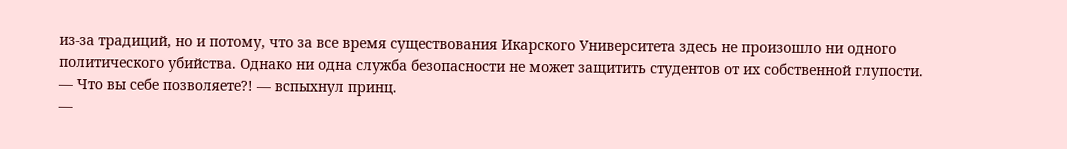из-за традиций, но и потому, что за все время существования Икарского Университета здесь не произошло ни одного политического убийства. Однако ни одна служба безопасности не может защитить студентов от их собственной глупости.
— Что вы себе позволяете?! — вспыхнул принц.
—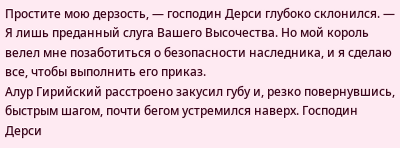Простите мою дерзость, — господин Дерси глубоко склонился. — Я лишь преданный слуга Вашего Высочества. Но мой король велел мне позаботиться о безопасности наследника, и я сделаю все, чтобы выполнить его приказ.
Алур Гирийский расстроено закусил губу и, резко повернувшись, быстрым шагом, почти бегом устремился наверх. Господин Дерси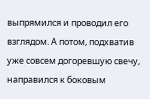выпрямился и проводил его взглядом. А потом, подхватив уже совсем догоревшую свечу, направился к боковым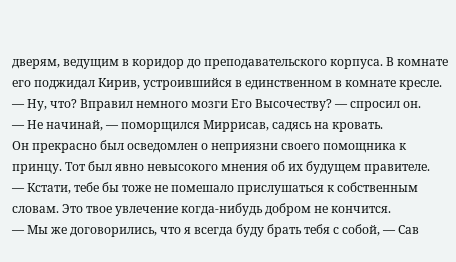дверям, ведущим в коридор до преподавательского корпуса. В комнате его поджидал Кирив, устроившийся в единственном в комнате кресле.
— Ну, что? Вправил немного мозги Его Высочеству? — спросил он.
— Не начинай, — поморщился Миррисав, садясь на кровать.
Он прекрасно был осведомлен о неприязни своего помощника к принцу. Тот был явно невысокого мнения об их будущем правителе.
— Кстати, тебе бы тоже не помешало прислушаться к собственным словам. Это твое увлечение когда-нибудь добром не кончится.
— Мы же договорились, что я всегда буду брать тебя с собой, — Сав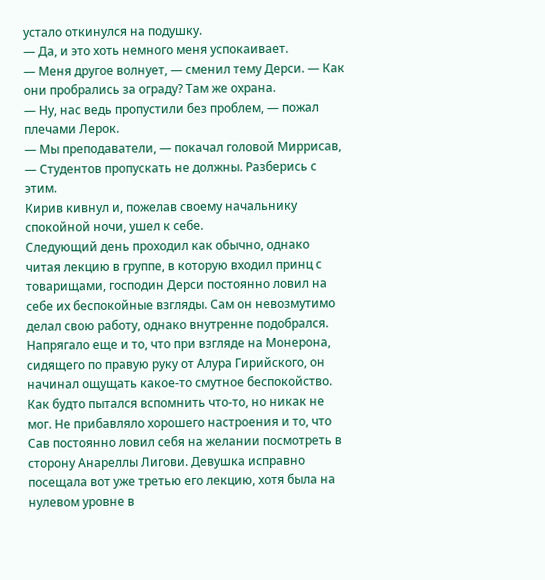устало откинулся на подушку.
— Да, и это хоть немного меня успокаивает.
— Меня другое волнует, — сменил тему Дерси. — Как они пробрались за ограду? Там же охрана.
— Ну, нас ведь пропустили без проблем, — пожал плечами Лерок.
— Мы преподаватели, — покачал головой Миррисав, — Студентов пропускать не должны. Разберись с этим.
Кирив кивнул и, пожелав своему начальнику спокойной ночи, ушел к себе.
Следующий день проходил как обычно, однако читая лекцию в группе, в которую входил принц с товарищами, господин Дерси постоянно ловил на себе их беспокойные взгляды. Сам он невозмутимо делал свою работу, однако внутренне подобрался. Напрягало еще и то, что при взгляде на Монерона, сидящего по правую руку от Алура Гирийского, он начинал ощущать какое-то смутное беспокойство. Как будто пытался вспомнить что-то, но никак не мог. Не прибавляло хорошего настроения и то, что Сав постоянно ловил себя на желании посмотреть в сторону Анареллы Лигови. Девушка исправно посещала вот уже третью его лекцию, хотя была на нулевом уровне в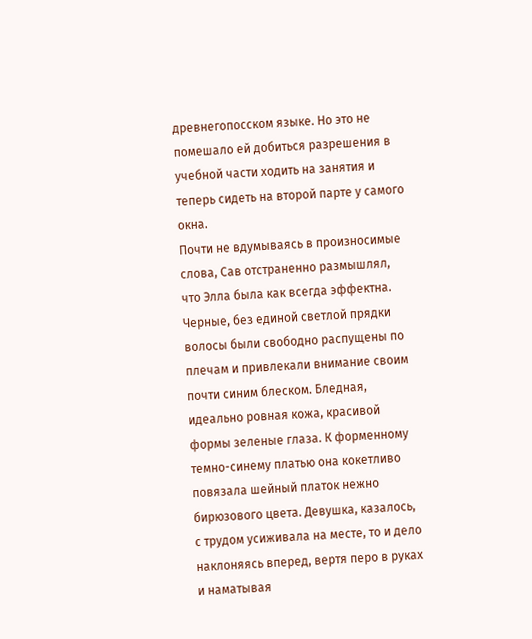древнегопосском языке. Но это не помешало ей добиться разрешения в учебной части ходить на занятия и теперь сидеть на второй парте у самого окна.
Почти не вдумываясь в произносимые слова, Сав отстраненно размышлял, что Элла была как всегда эффектна. Черные, без единой светлой прядки волосы были свободно распущены по плечам и привлекали внимание своим почти синим блеском. Бледная, идеально ровная кожа, красивой формы зеленые глаза. К форменному темно-синему платью она кокетливо повязала шейный платок нежно бирюзового цвета. Девушка, казалось, с трудом усиживала на месте, то и дело наклоняясь вперед, вертя перо в руках и наматывая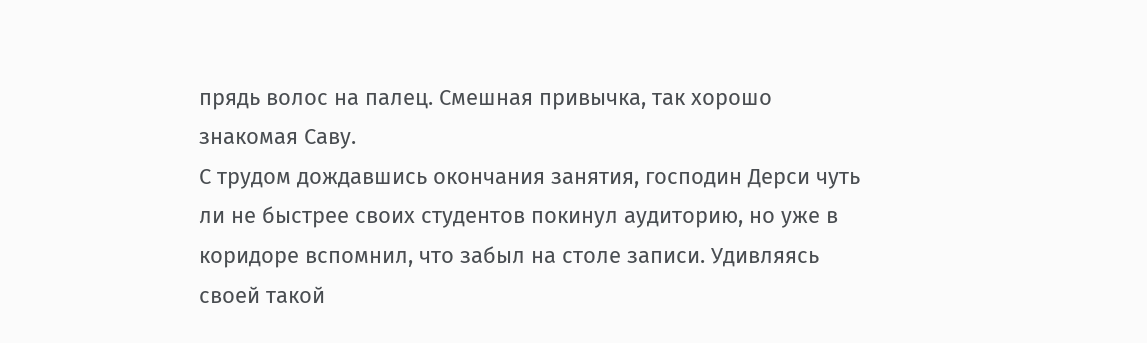прядь волос на палец. Смешная привычка, так хорошо знакомая Саву.
С трудом дождавшись окончания занятия, господин Дерси чуть ли не быстрее своих студентов покинул аудиторию, но уже в коридоре вспомнил, что забыл на столе записи. Удивляясь своей такой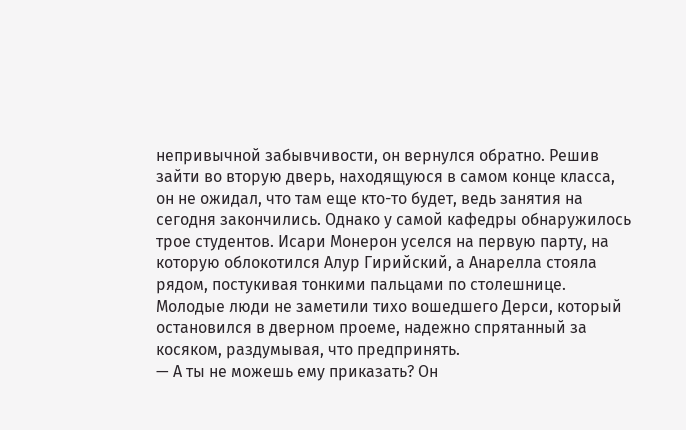непривычной забывчивости, он вернулся обратно. Решив зайти во вторую дверь, находящуюся в самом конце класса, он не ожидал, что там еще кто-то будет, ведь занятия на сегодня закончились. Однако у самой кафедры обнаружилось трое студентов. Исари Монерон уселся на первую парту, на которую облокотился Алур Гирийский, а Анарелла стояла рядом, постукивая тонкими пальцами по столешнице. Молодые люди не заметили тихо вошедшего Дерси, который остановился в дверном проеме, надежно спрятанный за косяком, раздумывая, что предпринять.
— А ты не можешь ему приказать? Он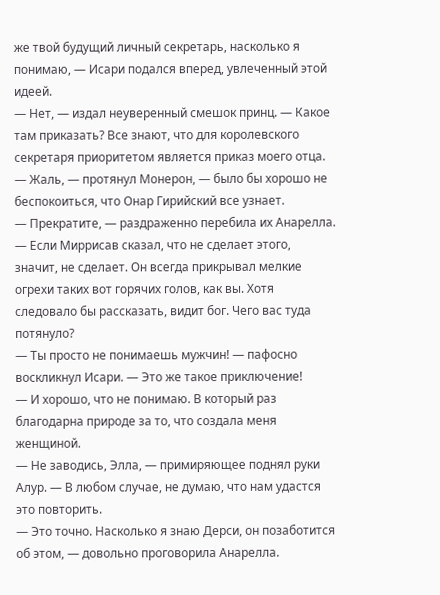же твой будущий личный секретарь, насколько я понимаю, — Исари подался вперед, увлеченный этой идеей.
— Нет, — издал неуверенный смешок принц. — Какое там приказать? Все знают, что для королевского секретаря приоритетом является приказ моего отца.
— Жаль, — протянул Монерон, — было бы хорошо не беспокоиться, что Онар Гирийский все узнает.
— Прекратите, — раздраженно перебила их Анарелла. — Если Миррисав сказал, что не сделает этого, значит, не сделает. Он всегда прикрывал мелкие огрехи таких вот горячих голов, как вы. Хотя следовало бы рассказать, видит бог. Чего вас туда потянуло?
— Ты просто не понимаешь мужчин! — пафосно воскликнул Исари. — Это же такое приключение!
— И хорошо, что не понимаю. В который раз благодарна природе за то, что создала меня женщиной.
— Не заводись, Элла, — примиряющее поднял руки Алур. — В любом случае, не думаю, что нам удастся это повторить.
— Это точно. Насколько я знаю Дерси, он позаботится об этом, — довольно проговорила Анарелла.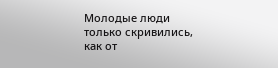Молодые люди только скривились, как от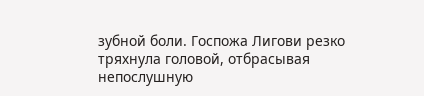зубной боли. Госпожа Лигови резко тряхнула головой, отбрасывая непослушную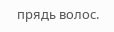прядь волос.